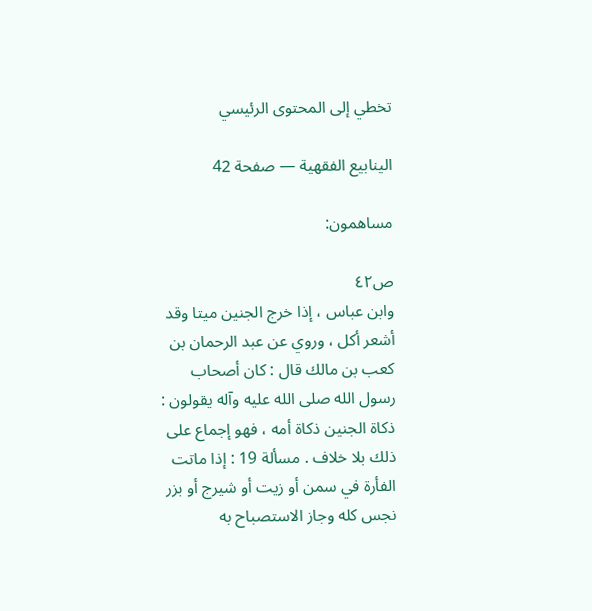تخطي إلى المحتوى الرئيسي

الينابيع الفقهية — صفحة 42

مساهمون:

ص٤٢
وابن عباس ، إذا خرج الجنين ميتا وقد أشعر أكل ، وروي عن عبد الرحمان بن كعب بن مالك قال : كان أصحاب رسول الله صلى الله عليه وآله يقولون : ذكاة الجنين ذكاة أمه ، فهو إجماع على ذلك بلا خلاف . مسألة 19 : إذا ماتت الفأرة في سمن أو زيت أو شيرج أو بزر نجس كله وجاز الاستصباح به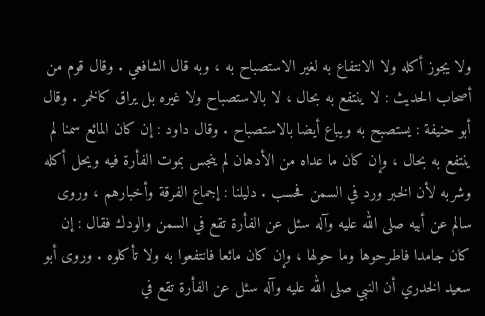ولا يجوز أكله ولا الانتفاع به لغير الاستصباح به ، وبه قال الشافعي . وقال قوم من أصحاب الحديث : لا ينتفع به بحال ، لا بالاستصباح ولا غيره بل يراق كالخمر . وقال أبو حنيفة : يستصبح به ويباع أيضا بالاستصباح . وقال داود : إن كان المائع سمنا لم ينتفع به بحال ، وإن كان ما عداه من الأدهان لم ينجس بموت الفأرة فيه ويحل أكله وشربه لأن الخبر ورد في السمن فحسب . دليلنا : إجماع الفرقة وأخبارهم ، وروى سالم عن أبيه صلى الله عليه وآله سئل عن الفأرة تقع في السمن والودك فقال : إن كان جامدا فاطرحوها وما حولها ، وإن كان مائعا فانتفعوا به ولا تأكلوه . وروى أبو سعيد الخدري أن النبي صلى الله عليه وآله سئل عن الفأرة تقع في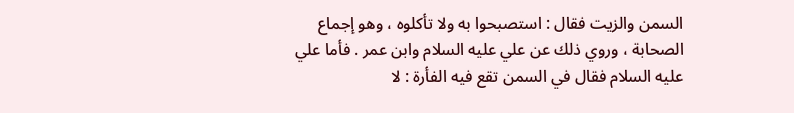السمن والزيت فقال : استصبحوا به ولا تأكلوه ، وهو إجماع الصحابة ، وروي ذلك عن علي عليه السلام وابن عمر . فأما علي عليه السلام فقال في السمن تقع فيه الفأرة : لا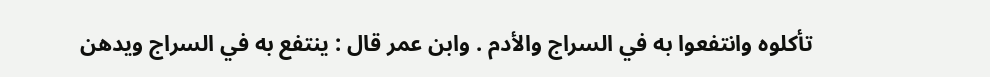تأكلوه وانتفعوا به في السراج والأدم . وابن عمر قال : ينتفع به في السراج ويدهن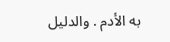به الأدم . والدليل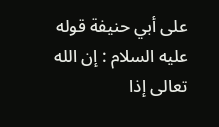على أبي حنيفة قوله عليه السلام : إن الله تعالى إذا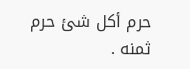حرم أكل شئ حرم ثمنه .